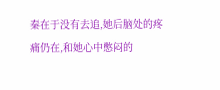秦在于没有去追,她后脑处的疼痛仍在,和她心中憋闷的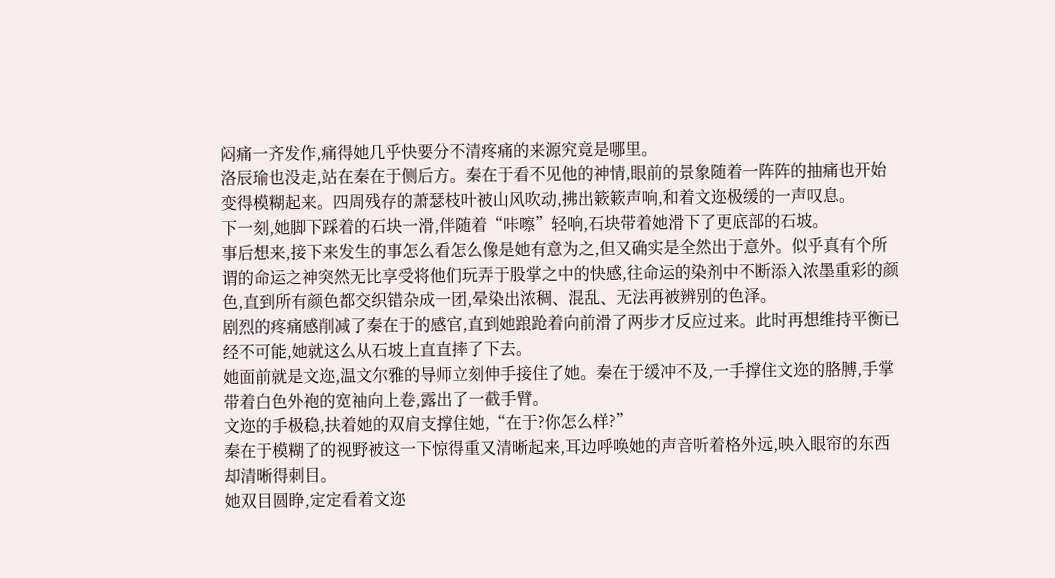闷痛一齐发作,痛得她几乎快要分不清疼痛的来源究竟是哪里。
洛辰瑜也没走,站在秦在于侧后方。秦在于看不见他的神情,眼前的景象随着一阵阵的抽痛也开始变得模糊起来。四周残存的萧瑟枝叶被山风吹动,拂出簌簌声响,和着文迩极缓的一声叹息。
下一刻,她脚下踩着的石块一滑,伴随着“咔嚓”轻响,石块带着她滑下了更底部的石坡。
事后想来,接下来发生的事怎么看怎么像是她有意为之,但又确实是全然出于意外。似乎真有个所谓的命运之神突然无比享受将他们玩弄于股掌之中的快感,往命运的染剂中不断添入浓墨重彩的颜色,直到所有颜色都交织错杂成一团,晕染出浓稠、混乱、无法再被辨别的色泽。
剧烈的疼痛感削减了秦在于的感官,直到她踉跄着向前滑了两步才反应过来。此时再想维持平衡已经不可能,她就这么从石坡上直直摔了下去。
她面前就是文迩,温文尔雅的导师立刻伸手接住了她。秦在于缓冲不及,一手撑住文迩的胳膊,手掌带着白色外袍的宽袖向上卷,露出了一截手臂。
文迩的手极稳,扶着她的双肩支撑住她,“在于?你怎么样?”
秦在于模糊了的视野被这一下惊得重又清晰起来,耳边呼唤她的声音听着格外远,映入眼帘的东西却清晰得刺目。
她双目圆睁,定定看着文迩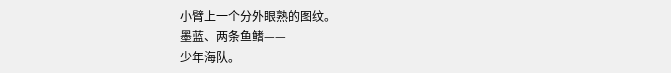小臂上一个分外眼熟的图纹。
墨蓝、两条鱼鳍——
少年海队。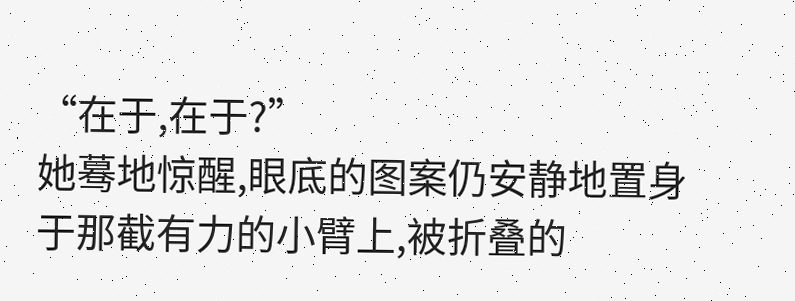“在于,在于?”
她蓦地惊醒,眼底的图案仍安静地置身于那截有力的小臂上,被折叠的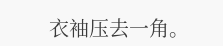衣袖压去一角。